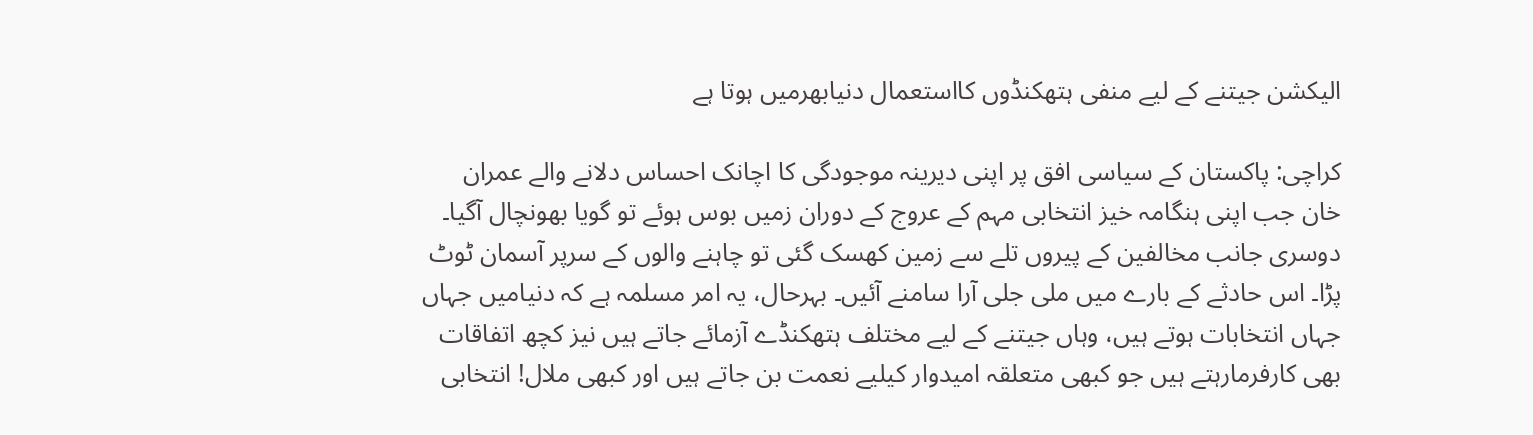الیکشن جیتنے کے لیے منفی ہتھکنڈوں کااستعمال دنیابھرمیں ہوتا ہے

کراچی: پاکستان کے سیاسی افق پر اپنی دیرینہ موجودگی کا اچانک احساس دلانے والے عمران خان جب اپنی ہنگامہ خیز انتخابی مہم کے عروج کے دوران زمیں بوس ہوئے تو گویا بھونچال آگیا۔ دوسری جانب مخالفین کے پیروں تلے سے زمین کھسک گئی تو چاہنے والوں کے سرپر آسمان ٹوٹ پڑا۔ اس حادثے کے بارے میں ملی جلی آرا سامنے آئیں۔ بہرحال، یہ امر مسلمہ ہے کہ دنیامیں جہاں جہاں انتخابات ہوتے ہیں، وہاں جیتنے کے لیے مختلف ہتھکنڈے آزمائے جاتے ہیں نیز کچھ اتفاقات بھی کارفرمارہتے ہیں جو کبھی متعلقہ امیدوار کیلیے نعمت بن جاتے ہیں اور کبھی ملال! انتخابی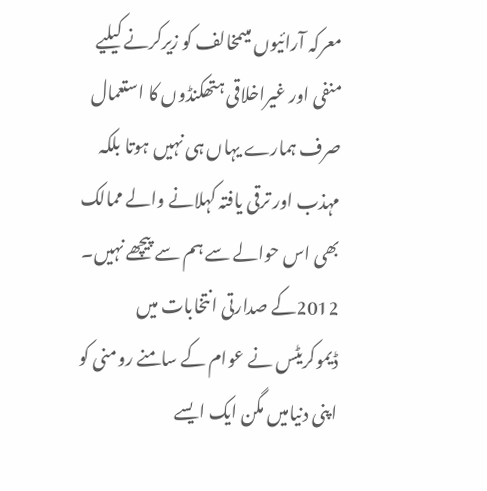معرکہ آرائیوں میںمخالف کو زیرکرنے کیلیے منفی اور غیراخلاقی ہتھکنڈوں کا استعمال صرف ہمارے یہاں ہی نہیں ہوتا بلکہ مہذب اور ترقی یافتہ کہلانے والے ممالک بھی اس حوالے سے ہم سے پیچھے نہیں۔ 2012کے صدارتی انتخابات میں ڈیموکریٹس نے عوام کے سامنے رومنی کو اپنی دنیامیں مگن ایک ایسے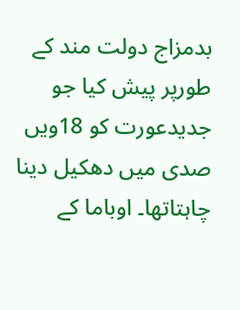بدمزاج دولت مند کے طورپر پیش کیا جو جدیدعورت کو 18ویں صدی میں دھکیل دینا چاہتاتھا۔ اوباما کے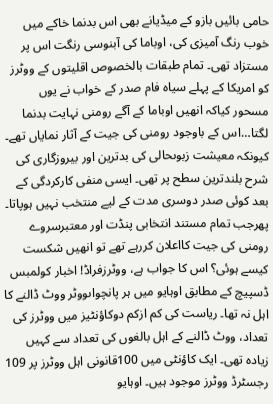حامی بائیں بازو کے میڈیانے بھی اس بدنما خاکے میں خوب رنگ آمیزی کی، اوباما کی آبنوسی رنگت اس پر مستزاد تھی۔ تمام طبقات بالخصوص اقلیتوں کے ووٹرز کو امریکا کے پہلے سیاہ فام صدر کے خواب نے یوں مسحور کیاکہ انھیں اوباما کے آگے رومنی نہایت بدنما لگتا…اس کے باوجود رومنی کی جیت کے آثار نمایاں تھے۔ کیونکہ معیشت زبوںحالی کی بدترین اور بیروزگاری کی شرح بلندترین سطح پر تھی۔ ایسی منفی کارکردگی کے بعد کوئی صدر دوسری مدت کے لیے منتخب نہیں ہوپاتا۔ پھرجب تمام مستند انتخابی پنڈت اور معتبرسروے رومنی کی جیت کااعلان کررہے تھے تو انھیں شکست کیسے ہوئی؟ اس کا جواب ہے، ووٹرزفراڈ! اخبار کولمبس ڈسپیچ کے مطابق اوہایو میں ہر پانچواںووٹر ووٹ ڈالنے کا اہل نہ تھا۔ ریاست کی کم ازکم دوکاؤنٹیز میں ووٹرز کی تعداد، ووٹ ڈالنے کے اہل بالغوں کی تعداد سے کہیں زیادہ تھی۔ ایک کاؤنٹی میں 100قانونی اہل ووٹرز پر 109 رجسٹرڈ ووٹرز موجود ہیں۔ اوہایو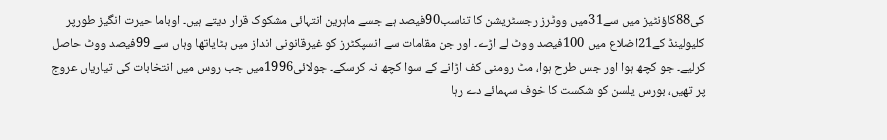کی88کاؤنٹیز میں سے31میں ووٹرز رجسٹریشن کا تناسب90فیصد ہے جسے ماہرین انتہائی مشکوک قرار دیتے ہیں۔ اوباما حیرت انگیز طورپر کلیولینڈ کے21اضلاع میں 100فیصد ووٹ لے اڑے۔ اور جن مقامات سے انسپکٹرز کو غیرقانونی انداز میں ہٹایاتھا وہاں سے 99فیصد ووٹ حاصل کرلیے۔ جو کچھ ہوا اور جس طرح ہوا، مٹ رومنی کف اڑانے کے سوا کچھ نہ کرسکے۔ جولائی1996میں جب روس میں انتخابات کی تیاریاں عروج پر تھیں، بورس یلسن کو شکست کا خوف سہمائے دے رہا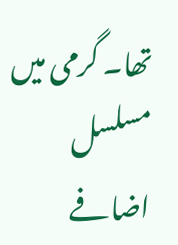تھا۔ گرمی میں مسلسل اضافے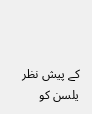کے پیش نظر یلسن کو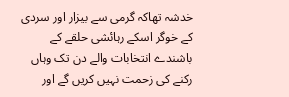خدشہ تھاکہ گرمی سے بیزار اور سردی کے خوگر اسکے رہائشی حلقے کے باشندے انتخابات والے دن تک وہاں رکنے کی زحمت نہیں کریں گے اور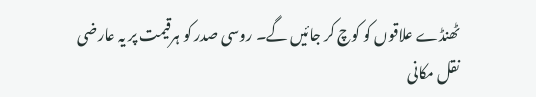ٹھنڈے علاقوں کو کوچ کر جائیں گے۔ روسی صدر کو ہرقیمت پر یہ عارضی نقل مکانی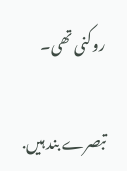روکنی تھی۔

تبصرے بند ہیں.